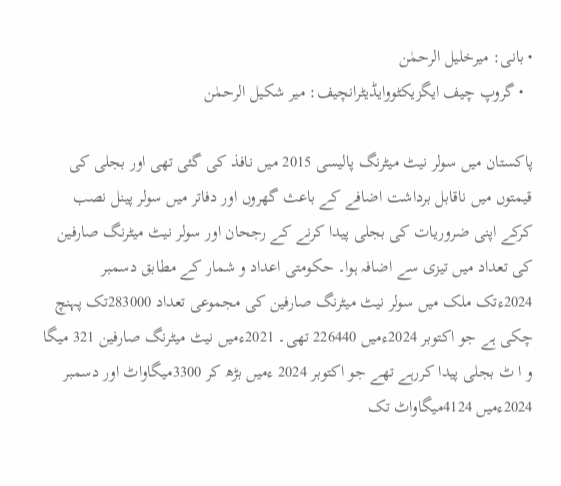• بانی: میرخلیل الرحمٰن
  • گروپ چیف ایگزیکٹووایڈیٹرانچیف: میر شکیل الرحمٰن

پاکستان میں سولر نیٹ میٹرنگ پالیسی 2015 میں نافذ کی گئی تھی اور بجلی کی قیمتوں میں ناقابل برداشت اضافے کے باعث گھروں اور دفاتر میں سولر پینل نصب کرکے اپنی ضروریات کی بجلی پیدا کرنے کے رجحان اور سولر نیٹ میٹرنگ صارفین کی تعداد میں تیزی سے اضافہ ہوا۔ حکومتی اعداد و شمار کے مطابق دسمبر 2024ءتک ملک میں سولر نیٹ میٹرنگ صارفین کی مجموعی تعداد 283000تک پہنچ چکی ہے جو اکتوبر 2024ءمیں 226440 تھی۔ 2021ءمیں نیٹ میٹرنگ صارفین 321 میگا و ا ٹ بجلی پیدا کررہے تھے جو اکتوبر 2024 ءمیں بڑھ کر 3300میگاواٹ اور دسمبر 2024ءمیں 4124میگاواٹ تک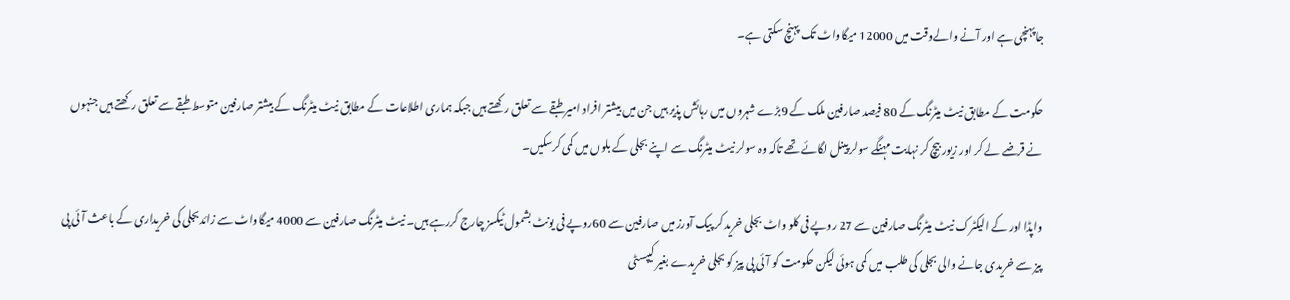جاپہنچی ہے اور آنے والےوقت میں 12000 میگاواٹ تک پہنچ سکتی ہے۔

حکومت کے مطابق نیٹ میٹرنگ کے 80 فیصد صارفین ملک کے 9بڑے شہروں میں رہائش پذیر ہیں جن میں بیشتر افراد امیر طبقے سے تعلق رکھتے ہیں جبکہ ہماری اطلاعات کے مطابق نیٹ میٹرنگ کے بیشتر صارفین متوسط طبقے سے تعلق رکھتے ہیں جنہوں نے قرضے لے کر اور زیور بیچ کر نہایت مہنگے سولر پینل لگائے تھے تاکہ وہ سولر نیٹ میٹرنگ سے اپنے بجلی کے بلوں میں کمی کرسکیں۔

واپڈا اور کے الیکٹرک نیٹ میٹرنگ صارفین سے 27 روپے فی کلو واٹ بجلی خرید کر پیک آورز میں صارفین سے 60روپے فی یونٹ بشمول ٹیکسز چارج کررہے ہیں۔ نیٹ میٹرنگ صارفین سے 4000 میگاواٹ سے زائدبجلی کی خریداری کے باعث آئی پی پیز سے خریدی جانے والی بجلی کی طلب میں کمی ہوئی لیکن حکومت کو آئی پی پیز کو بجلی خریدے بغیر کیپسٹی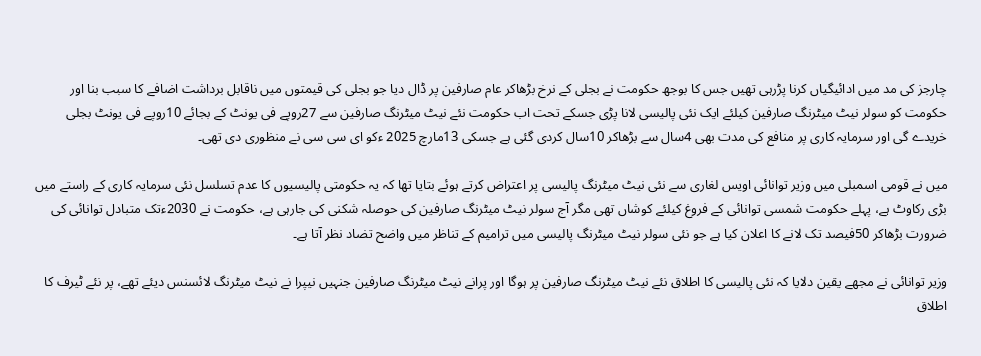چارجز کی مد میں ادائیگیاں کرنا پڑرہی تھیں جس کا بوجھ حکومت نے بجلی کے نرخ بڑھاکر عام صارفین پر ڈال دیا جو بجلی کی قیمتوں میں ناقابل برداشت اضافے کا سبب بنا اور حکومت کو سولر نیٹ میٹرنگ صارفین کیلئے ایک نئی پالیسی لانا پڑی جسکے تحت اب حکومت نئے نیٹ میٹرنگ صارفین سے 27روپے فی یونٹ کے بجائے 10روپے فی یونٹ بجلی خریدے گی اور سرمایہ کاری پر منافع کی مدت بھی 4سال سے بڑھاکر 10سال کردی گئی ہے جسکی 13مارچ 2025 ءکو ای سی سی نے منظوری دی تھی۔

میں نے قومی اسمبلی میں وزیر توانائی اویس لغاری سے نئی نیٹ میٹرنگ پالیسی پر اعتراض کرتے ہوئے بتایا تھا کہ یہ حکومتی پالیسیوں کا عدم تسلسل نئی سرمایہ کاری کے راستے میں بڑی رکاوٹ ہے، پہلے حکومت شمسی توانائی کے فروغ کیلئے کوشاں تھی مگر آج سولر نیٹ میٹرنگ صارفین کی حوصلہ شکنی کی جارہی ہے، حکومت نے 2030ءتک متبادل توانائی کی ضرورت بڑھاکر 50فیصد تک لانے کا اعلان کیا ہے جو نئی سولر نیٹ میٹرنگ پالیسی میں ترامیم کے تناظر میں واضح تضاد نظر آتا ہے۔

وزیر توانائی نے مجھے یقین دلایا کہ نئی پالیسی کا اطلاق نئے نیٹ میٹرنگ صارفین پر ہوگا اور پرانے نیٹ میٹرنگ صارفین جنہیں نیپرا نے نیٹ میٹرنگ لائسنس دیئے تھے، پر نئے ٹیرف کا اطلاق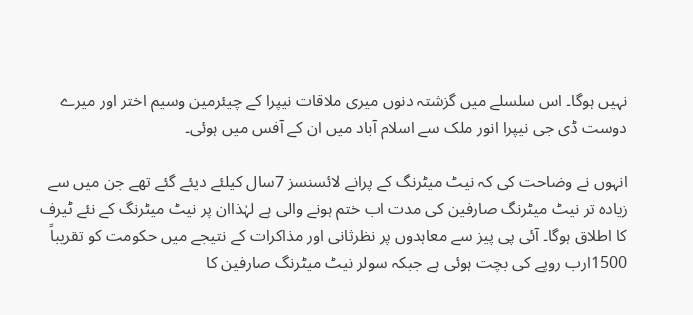نہیں ہوگا۔ اس سلسلے میں گزشتہ دنوں میری ملاقات نیپرا کے چیئرمین وسیم اختر اور میرے دوست ڈی جی نیپرا انور ملک سے اسلام آباد میں ان کے آفس میں ہوئی۔

انہوں نے وضاحت کی کہ نیٹ میٹرنگ کے پرانے لائسنسز 7سال کیلئے دیئے گئے تھے جن میں سے زیادہ تر نیٹ میٹرنگ صارفین کی مدت اب ختم ہونے والی ہے لہٰذاان پر نیٹ میٹرنگ کے نئے ٹیرف کا اطلاق ہوگا۔ آئی پی پیز سے معاہدوں پر نظرثانی اور مذاکرات کے نتیجے میں حکومت کو تقریباً 1500ارب روپے کی بچت ہوئی ہے جبکہ سولر نیٹ میٹرنگ صارفین کا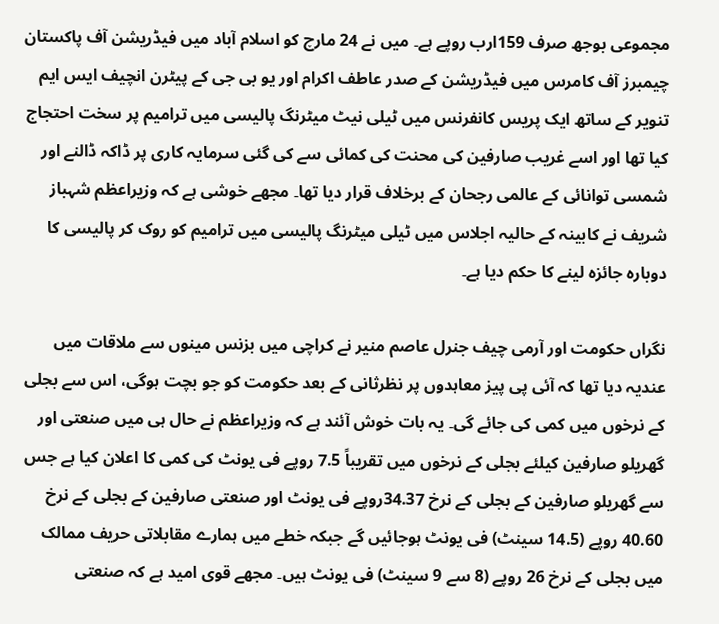مجموعی بوجھ صرف 159ارب روپے ہے۔ میں نے 24 مارچ کو اسلام آباد میں فیڈریشن آف پاکستان چیمبرز آف کامرس میں فیڈریشن کے صدر عاطف اکرام اور یو بی جی کے پیٹرن انچیف ایس ایم تنویر کے ساتھ ایک پریس کانفرنس میں ٹیلی نیٹ میٹرنگ پالیسی میں ترامیم پر سخت احتجاج کیا تھا اور اسے غریب صارفین کی محنت کی کمائی سے کی گئی سرمایہ کاری پر ڈاکہ ڈالنے اور شمسی توانائی کے عالمی رجحان کے برخلاف قرار دیا تھا۔ مجھے خوشی ہے کہ وزیراعظم شہباز شریف نے کابینہ کے حالیہ اجلاس میں ٹیلی میٹرنگ پالیسی میں ترامیم کو روک کر پالیسی کا دوبارہ جائزہ لینے کا حکم دیا ہے۔

نگراں حکومت اور آرمی چیف جنرل عاصم منیر نے کراچی میں بزنس مینوں سے ملاقات میں عندیہ دیا تھا کہ آئی پی پیز معاہدوں پر نظرثانی کے بعد حکومت کو جو بچت ہوگی، اس سے بجلی کے نرخوں میں کمی کی جائے گی۔ یہ بات خوش آئند ہے کہ وزیراعظم نے حال ہی میں صنعتی اور گھریلو صارفین کیلئے بجلی کے نرخوں میں تقریباً 7.5 روپے فی یونٹ کی کمی کا اعلان کیا ہے جس سے گھریلو صارفین کے بجلی کے نرخ 34.37روپے فی یونٹ اور صنعتی صارفین کے بجلی کے نرخ 40.60 روپے (14.5 سینٹ) فی یونٹ ہوجائیں گے جبکہ خطے میں ہمارے مقابلاتی حریف ممالک میں بجلی کے نرخ 26 روپے (8 سے 9 سینٹ) فی یونٹ ہیں۔ مجھے قوی امید ہے کہ صنعتی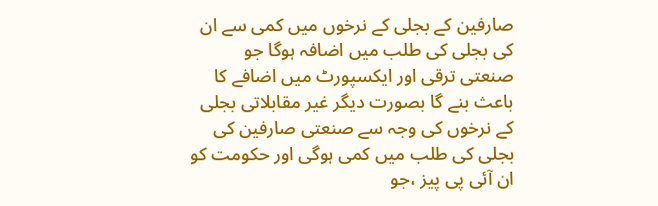صارفین کے بجلی کے نرخوں میں کمی سے ان کی بجلی کی طلب میں اضافہ ہوگا جو صنعتی ترقی اور ایکسپورٹ میں اضافے کا باعث بنے گا بصورت دیگر غیر مقابلاتی بجلی کے نرخوں کی وجہ سے صنعتی صارفین کی بجلی کی طلب میں کمی ہوگی اور حکومت کو ان آئی پی پیز ،جو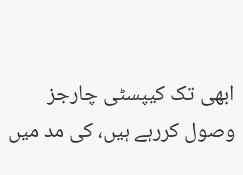ابھی تک کیپسٹی چارجز وصول کررہے ہیں، کی مد میں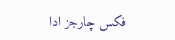فکس چارجز ادا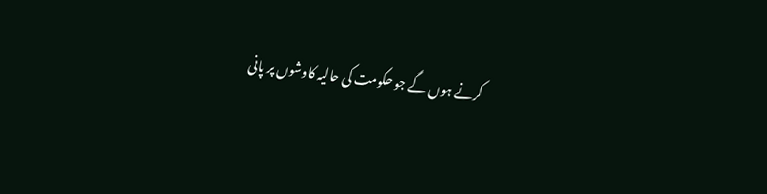کرنے ہوں گے جو حکومت کی حالیہ کاوشوں پر پانی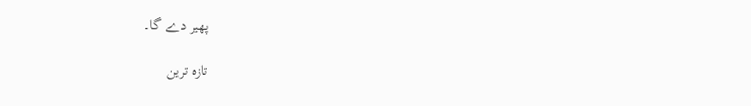پھیر دے گا۔

تازہ ترین